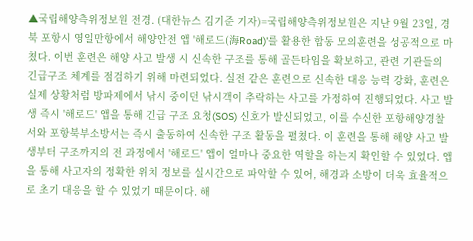▲국립해양측위정보원 전경. (대한뉴스 김기준 기자)=국립해양측위정보원은 지난 9월 23일, 경북 포항시 영일만항에서 해양안전 앱 '해로드(海Road)'를 활용한 합동 모의훈련을 성공적으로 마쳤다. 이번 훈련은 해양 사고 발생 시 신속한 구조를 통해 골든타임을 확보하고, 관련 기관들의 긴급구조 체계를 점검하기 위해 마련되었다. 실전 같은 훈련으로 신속한 대응 능력 강화, 훈련은 실제 상황처럼 방파제에서 낚시 중이던 낚시객이 추락하는 사고를 가정하여 진행되었다. 사고 발생 즉시 '해로드' 앱을 통해 긴급 구조 요청(SOS) 신호가 발신되었고, 이를 수신한 포항해양경찰서와 포항북부소방서는 즉시 출동하여 신속한 구조 활동을 펼쳤다. 이 훈련을 통해 해양 사고 발생부터 구조까지의 전 과정에서 '해로드' 앱이 얼마나 중요한 역할을 하는지 확인할 수 있었다. 앱을 통해 사고자의 정확한 위치 정보를 실시간으로 파악할 수 있어, 해경과 소방이 더욱 효율적으로 초기 대응을 할 수 있었기 때문이다. 해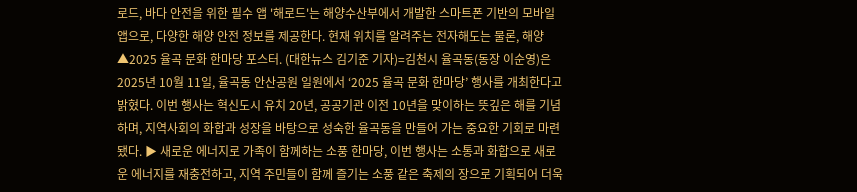로드, 바다 안전을 위한 필수 앱 '해로드'는 해양수산부에서 개발한 스마트폰 기반의 모바일 앱으로, 다양한 해양 안전 정보를 제공한다. 현재 위치를 알려주는 전자해도는 물론, 해양
▲2025 율곡 문화 한마당 포스터. (대한뉴스 김기준 기자)=김천시 율곡동(동장 이순영)은 2025년 10월 11일, 율곡동 안산공원 일원에서 ‘2025 율곡 문화 한마당’ 행사를 개최한다고 밝혔다. 이번 행사는 혁신도시 유치 20년, 공공기관 이전 10년을 맞이하는 뜻깊은 해를 기념하며, 지역사회의 화합과 성장을 바탕으로 성숙한 율곡동을 만들어 가는 중요한 기회로 마련됐다. ▶ 새로운 에너지로 가족이 함께하는 소풍 한마당, 이번 행사는 소통과 화합으로 새로운 에너지를 재충전하고, 지역 주민들이 함께 즐기는 소풍 같은 축제의 장으로 기획되어 더욱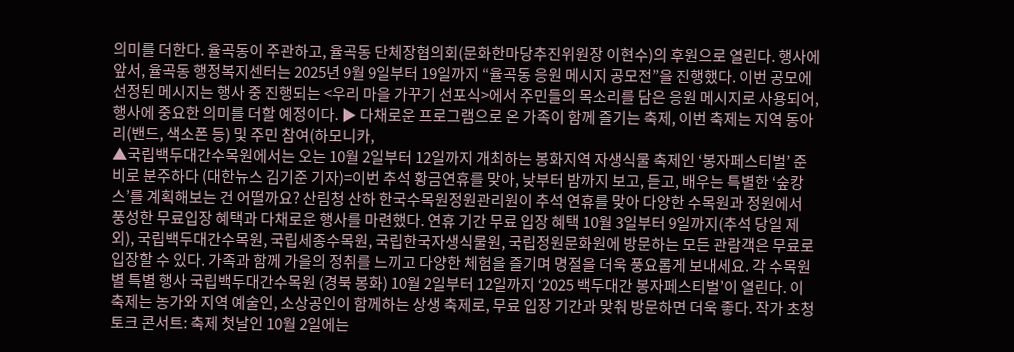의미를 더한다. 율곡동이 주관하고, 율곡동 단체장협의회(문화한마당추진위원장 이현수)의 후원으로 열린다. 행사에 앞서, 율곡동 행정복지센터는 2025년 9월 9일부터 19일까지 “율곡동 응원 메시지 공모전”을 진행했다. 이번 공모에 선정된 메시지는 행사 중 진행되는 <우리 마을 가꾸기 선포식>에서 주민들의 목소리를 담은 응원 메시지로 사용되어, 행사에 중요한 의미를 더할 예정이다. ▶ 다채로운 프로그램으로 온 가족이 함께 즐기는 축제, 이번 축제는 지역 동아리(밴드, 색소폰 등) 및 주민 참여(하모니카,
▲국립백두대간수목원에서는 오는 10월 2일부터 12일까지 개최하는 봉화지역 자생식물 축제인 ‘봉자페스티벌’ 준비로 분주하다 (대한뉴스 김기준 기자)=이번 추석 황금연휴를 맞아, 낮부터 밤까지 보고, 듣고, 배우는 특별한 ‘숲캉스’를 계획해보는 건 어떨까요? 산림청 산하 한국수목원정원관리원이 추석 연휴를 맞아 다양한 수목원과 정원에서 풍성한 무료입장 혜택과 다채로운 행사를 마련했다. 연휴 기간 무료 입장 혜택 10월 3일부터 9일까지(추석 당일 제외), 국립백두대간수목원, 국립세종수목원, 국립한국자생식물원, 국립정원문화원에 방문하는 모든 관람객은 무료로 입장할 수 있다. 가족과 함께 가을의 정취를 느끼고 다양한 체험을 즐기며 명절을 더욱 풍요롭게 보내세요. 각 수목원별 특별 행사 국립백두대간수목원 (경북 봉화) 10월 2일부터 12일까지 ‘2025 백두대간 봉자페스티벌’이 열린다. 이 축제는 농가와 지역 예술인, 소상공인이 함께하는 상생 축제로, 무료 입장 기간과 맞춰 방문하면 더욱 좋다. 작가 초청 토크 콘서트: 축제 첫날인 10월 2일에는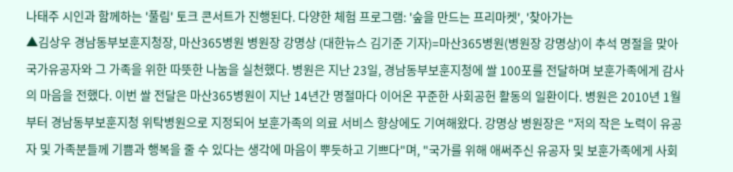나태주 시인과 함께하는 '풀림' 토크 콘서트가 진행된다. 다양한 체험 프로그램: '숲을 만드는 프리마켓', '찾아가는
▲김상우 경남동부보훈지청장, 마산365병원 병원장 강명상 (대한뉴스 김기준 기자)=마산365병원(병원장 강명상)이 추석 명절을 맞아 국가유공자와 그 가족을 위한 따뜻한 나눔을 실천했다. 병원은 지난 23일, 경남동부보훈지청에 쌀 100포를 전달하며 보훈가족에게 감사의 마음을 전했다. 이번 쌀 전달은 마산365병원이 지난 14년간 명절마다 이어온 꾸준한 사회공헌 활동의 일환이다. 병원은 2010년 1월부터 경남동부보훈지청 위탁병원으로 지정되어 보훈가족의 의료 서비스 향상에도 기여해왔다. 강명상 병원장은 "저의 작은 노력이 유공자 및 가족분들께 기쁨과 행복을 줄 수 있다는 생각에 마음이 뿌듯하고 기쁘다"며, "국가를 위해 애써주신 유공자 및 보훈가족에게 사회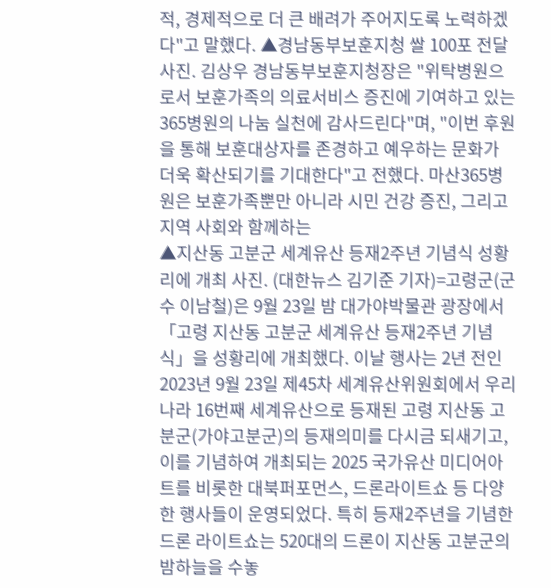적, 경제적으로 더 큰 배려가 주어지도록 노력하겠다"고 말했다. ▲경남동부보훈지청 쌀 100포 전달 사진. 김상우 경남동부보훈지청장은 "위탁병원으로서 보훈가족의 의료서비스 증진에 기여하고 있는 365병원의 나눔 실천에 감사드린다"며, "이번 후원을 통해 보훈대상자를 존경하고 예우하는 문화가 더욱 확산되기를 기대한다"고 전했다. 마산365병원은 보훈가족뿐만 아니라 시민 건강 증진, 그리고 지역 사회와 함께하는
▲지산동 고분군 세계유산 등재2주년 기념식 성황리에 개최 사진. (대한뉴스 김기준 기자)=고령군(군수 이남철)은 9월 23일 밤 대가야박물관 광장에서 「고령 지산동 고분군 세계유산 등재2주년 기념식」을 성황리에 개최했다. 이날 행사는 2년 전인 2023년 9월 23일 제45차 세계유산위원회에서 우리나라 16번째 세계유산으로 등재된 고령 지산동 고분군(가야고분군)의 등재의미를 다시금 되새기고, 이를 기념하여 개최되는 2025 국가유산 미디어아트를 비롯한 대북퍼포먼스, 드론라이트쇼 등 다양한 행사들이 운영되었다. 특히 등재2주년을 기념한 드론 라이트쇼는 520대의 드론이 지산동 고분군의 밤하늘을 수놓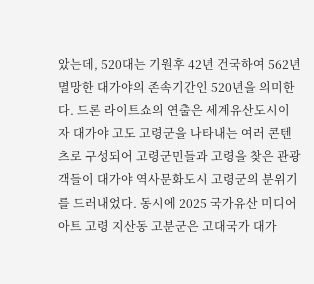았는데, 520대는 기원후 42년 건국하여 562년 멸망한 대가야의 존속기간인 520년을 의미한다. 드론 라이트쇼의 연출은 세계유산도시이자 대가야 고도 고령군을 나타내는 여러 콘텐츠로 구성되어 고령군민들과 고령을 찾은 관광객들이 대가야 역사문화도시 고령군의 분위기를 드러내었다. 동시에 2025 국가유산 미디어아트 고령 지산동 고분군은 고대국가 대가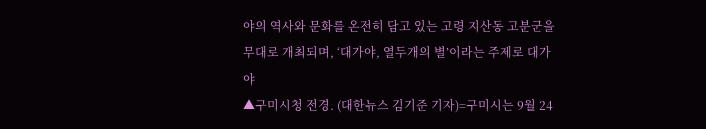야의 역사와 문화를 온전히 담고 있는 고령 지산동 고분군을 무대로 개최되며, ‘대가야, 열두개의 별’이라는 주제로 대가야
▲구미시청 전경. (대한뉴스 김기준 기자)=구미시는 9월 24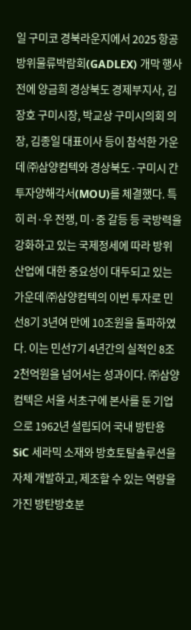일 구미코 경북라운지에서 2025 항공방위물류박람회(GADLEX) 개막 행사 전에 양금희 경상북도 경제부지사, 김장호 구미시장, 박교상 구미시의회 의장, 김종일 대표이사 등이 참석한 가운데 ㈜삼양컴텍와 경상북도·구미시 간 투자양해각서(MOU)를 체결했다. 특히 러·우 전쟁, 미·중 갈등 등 국방력을 강화하고 있는 국제정세에 따라 방위산업에 대한 중요성이 대두되고 있는 가운데 ㈜삼양컴텍의 이번 투자로 민선8기 3년여 만에 10조원을 돌파하였다. 이는 민선7기 4년간의 실적인 8조 2천억원을 넘어서는 성과이다. ㈜삼양컴텍은 서울 서초구에 본사를 둔 기업으로 1962년 설립되어 국내 방탄용 SiC 세라믹 소재와 방호토탈솔루션을 자체 개발하고, 제조할 수 있는 역량을 가진 방탄방호분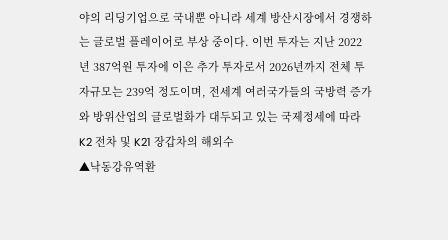야의 리딩기업으로 국내뿐 아니라 세계 방산시장에서 경쟁하는 글로벌 플레이어로 부상 중이다. 이번 투자는 지난 2022년 387억원 투자에 이은 추가 투자로서 2026년까지 전체 투자규모는 239억 정도이며, 전세계 여러국가들의 국방력 증가와 방위산업의 글로벌화가 대두되고 있는 국제정세에 따라 K2 전차 및 K21 장갑차의 해외수
▲낙동강유역환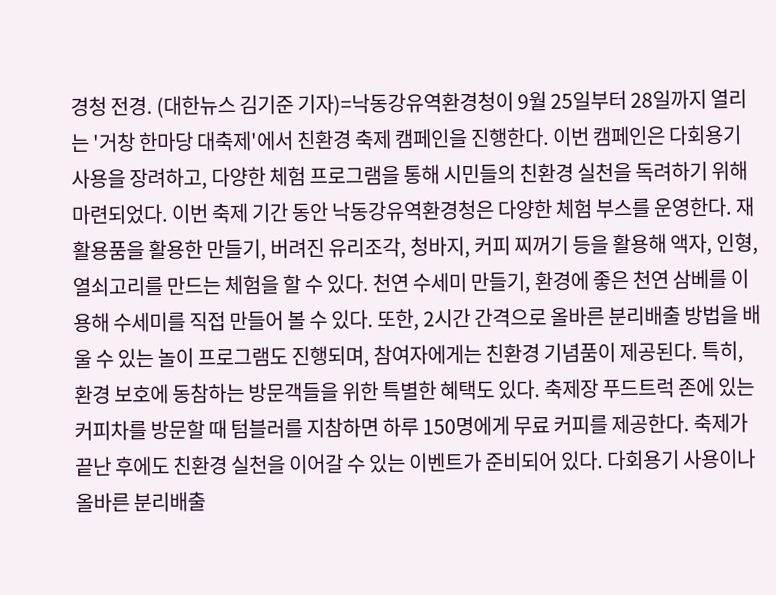경청 전경. (대한뉴스 김기준 기자)=낙동강유역환경청이 9월 25일부터 28일까지 열리는 '거창 한마당 대축제'에서 친환경 축제 캠페인을 진행한다. 이번 캠페인은 다회용기 사용을 장려하고, 다양한 체험 프로그램을 통해 시민들의 친환경 실천을 독려하기 위해 마련되었다. 이번 축제 기간 동안 낙동강유역환경청은 다양한 체험 부스를 운영한다. 재활용품을 활용한 만들기, 버려진 유리조각, 청바지, 커피 찌꺼기 등을 활용해 액자, 인형, 열쇠고리를 만드는 체험을 할 수 있다. 천연 수세미 만들기, 환경에 좋은 천연 삼베를 이용해 수세미를 직접 만들어 볼 수 있다. 또한, 2시간 간격으로 올바른 분리배출 방법을 배울 수 있는 놀이 프로그램도 진행되며, 참여자에게는 친환경 기념품이 제공된다. 특히, 환경 보호에 동참하는 방문객들을 위한 특별한 혜택도 있다. 축제장 푸드트럭 존에 있는 커피차를 방문할 때 텀블러를 지참하면 하루 150명에게 무료 커피를 제공한다. 축제가 끝난 후에도 친환경 실천을 이어갈 수 있는 이벤트가 준비되어 있다. 다회용기 사용이나 올바른 분리배출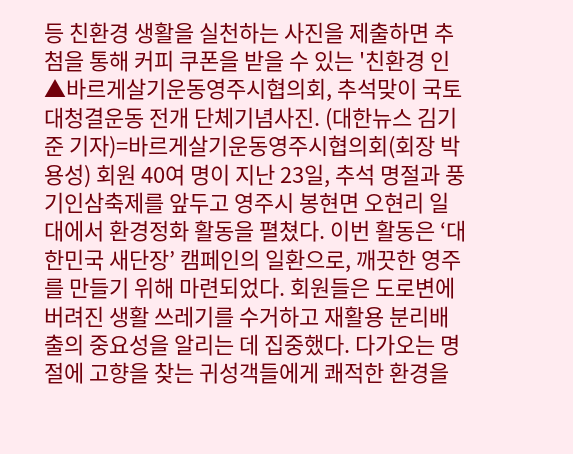등 친환경 생활을 실천하는 사진을 제출하면 추첨을 통해 커피 쿠폰을 받을 수 있는 '친환경 인
▲바르게살기운동영주시협의회, 추석맞이 국토대청결운동 전개 단체기념사진. (대한뉴스 김기준 기자)=바르게살기운동영주시협의회(회장 박용성) 회원 40여 명이 지난 23일, 추석 명절과 풍기인삼축제를 앞두고 영주시 봉현면 오현리 일대에서 환경정화 활동을 펼쳤다. 이번 활동은 ‘대한민국 새단장’ 캠페인의 일환으로, 깨끗한 영주를 만들기 위해 마련되었다. 회원들은 도로변에 버려진 생활 쓰레기를 수거하고 재활용 분리배출의 중요성을 알리는 데 집중했다. 다가오는 명절에 고향을 찾는 귀성객들에게 쾌적한 환경을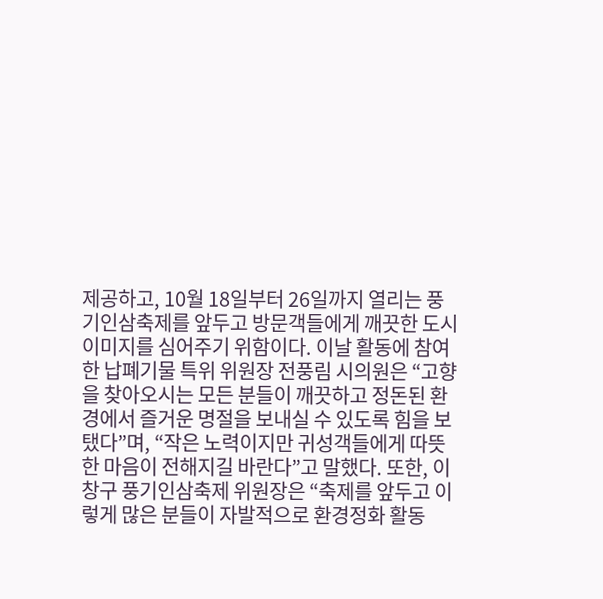제공하고, 10월 18일부터 26일까지 열리는 풍기인삼축제를 앞두고 방문객들에게 깨끗한 도시 이미지를 심어주기 위함이다. 이날 활동에 참여한 납폐기물 특위 위원장 전풍림 시의원은 “고향을 찾아오시는 모든 분들이 깨끗하고 정돈된 환경에서 즐거운 명절을 보내실 수 있도록 힘을 보탰다”며, “작은 노력이지만 귀성객들에게 따뜻한 마음이 전해지길 바란다”고 말했다. 또한, 이창구 풍기인삼축제 위원장은 “축제를 앞두고 이렇게 많은 분들이 자발적으로 환경정화 활동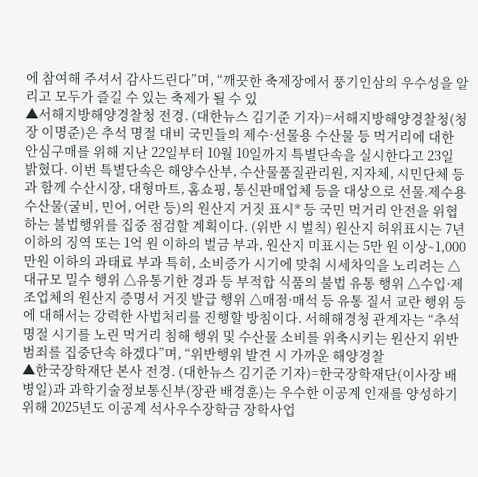에 참여해 주셔서 감사드린다”며, “깨끗한 축제장에서 풍기인삼의 우수성을 알리고 모두가 즐길 수 있는 축제가 될 수 있
▲서해지방해양경찰청 전경. (대한뉴스 김기준 기자)=서해지방해양경찰청(청장 이명준)은 추석 명절 대비 국민들의 제수·선물용 수산물 등 먹거리에 대한 안심구매를 위해 지난 22일부터 10월 10일까지 특별단속을 실시한다고 23일 밝혔다. 이번 특별단속은 해양수산부, 수산물품질관리원, 지자체, 시민단체 등과 함께 수산시장, 대형마트, 홈쇼핑, 통신판매업체 등을 대상으로 선물․제수용 수산물(굴비, 민어, 어란 등)의 원산지 거짓 표시* 등 국민 먹거리 안전을 위협하는 불법행위를 집중 점검할 계획이다. (위반 시 벌칙) 원산지 허위표시는 7년 이하의 징역 또는 1억 원 이하의 벌금 부과, 원산지 미표시는 5만 원 이상∼1,000만원 이하의 과태료 부과 특히, 소비증가 시기에 맞춰 시세차익을 노리려는 △대규모 밀수 행위 △유통기한 경과 등 부적합 식품의 불법 유통 행위 △수입·제조업체의 원산지 증명서 거짓 발급 행위 △매점·매석 등 유통 질서 교란 행위 등에 대해서는 강력한 사법처리를 진행할 방침이다. 서해해경청 관계자는 “추석 명절 시기를 노린 먹거리 침해 행위 및 수산물 소비를 위축시키는 원산지 위반 범죄를 집중단속 하겠다”며, “위반행위 발견 시 가까운 해양경찰
▲한국장학재단 본사 전경. (대한뉴스 김기준 기자)=한국장학재단(이사장 배병일)과 과학기술정보통신부(장관 배경훈)는 우수한 이공계 인재를 양성하기 위해 2025년도 이공계 석사우수장학금 장학사업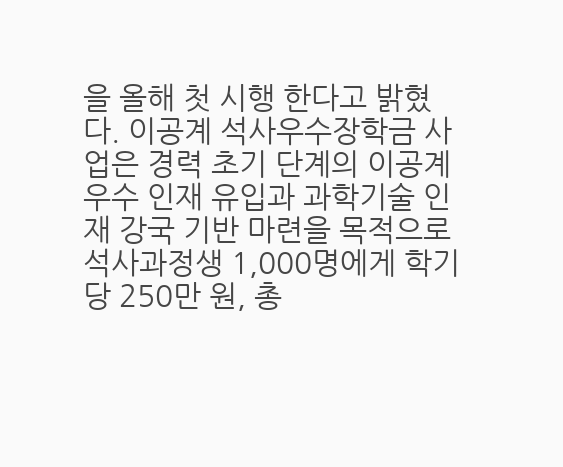을 올해 첫 시행 한다고 밝혔다. 이공계 석사우수장학금 사업은 경력 초기 단계의 이공계 우수 인재 유입과 과학기술 인재 강국 기반 마련을 목적으로 석사과정생 1,000명에게 학기당 250만 원, 총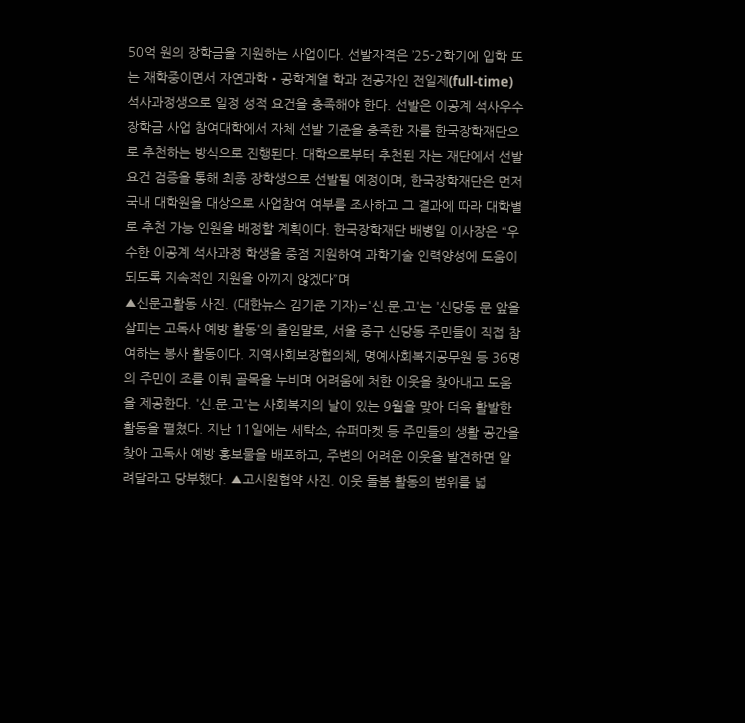50억 원의 장학금을 지원하는 사업이다. 선발자격은 ’25-2학기에 입학 또는 재학중이면서 자연과학‧공학계열 학과 전공자인 전일제(full-time) 석사과정생으로 일정 성적 요건을 충족해야 한다. 선발은 이공계 석사우수장학금 사업 참여대학에서 자체 선발 기준을 충족한 자를 한국장학재단으로 추천하는 방식으로 진행된다. 대학으로부터 추천된 자는 재단에서 선발요건 검증을 통해 최종 장학생으로 선발될 예정이며, 한국장학재단은 먼저 국내 대학원을 대상으로 사업참여 여부를 조사하고 그 결과에 따라 대학별로 추천 가능 인원을 배정할 계획이다. 한국장학재단 배병일 이사장은 “우수한 이공계 석사과정 학생을 중점 지원하여 과학기술 인력양성에 도움이 되도록 지속적인 지원을 아끼지 않겠다”며
▲신문고활동 사진. (대한뉴스 김기준 기자)='신.문.고'는 '신당동 문 앞을 살피는 고독사 예방 활동'의 줄임말로, 서울 중구 신당동 주민들이 직접 참여하는 봉사 활동이다. 지역사회보장협의체, 명예사회복지공무원 등 36명의 주민이 조를 이뤄 골목을 누비며 어려움에 처한 이웃을 찾아내고 도움을 제공한다. '신.문.고'는 사회복지의 날이 있는 9월을 맞아 더욱 활발한 활동을 펼쳤다. 지난 11일에는 세탁소, 슈퍼마켓 등 주민들의 생활 공간을 찾아 고독사 예방 홍보물을 배포하고, 주변의 어려운 이웃을 발견하면 알려달라고 당부했다. ▲고시원협약 사진. 이웃 돌봄 활동의 범위를 넓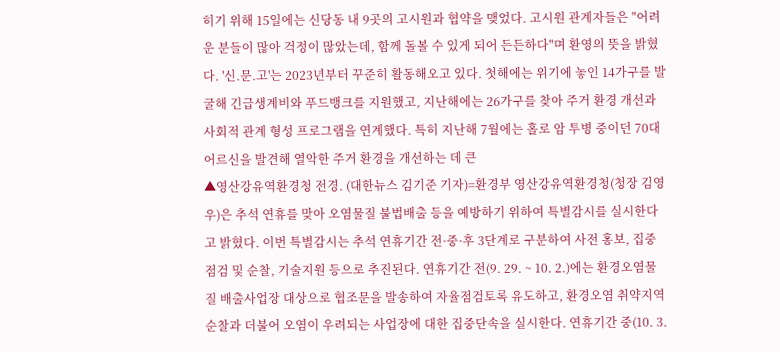히기 위해 15일에는 신당동 내 9곳의 고시원과 협약을 맺었다. 고시원 관계자들은 "어려운 분들이 많아 걱정이 많았는데, 함께 돌볼 수 있게 되어 든든하다"며 환영의 뜻을 밝혔다. '신.문.고'는 2023년부터 꾸준히 활동해오고 있다. 첫해에는 위기에 놓인 14가구를 발굴해 긴급생계비와 푸드뱅크를 지원했고, 지난해에는 26가구를 찾아 주거 환경 개선과 사회적 관계 형성 프로그램을 연계했다. 특히 지난해 7월에는 홀로 암 투병 중이던 70대 어르신을 발견해 열악한 주거 환경을 개선하는 데 큰
▲영산강유역환경청 전경. (대한뉴스 김기준 기자)=환경부 영산강유역환경청(청장 김영우)은 추석 연휴를 맞아 오염물질 불법배출 등을 예방하기 위하여 특별감시를 실시한다고 밝혔다. 이번 특별감시는 추석 연휴기간 전·중·후 3단계로 구분하여 사전 홍보, 집중점검 및 순찰, 기술지원 등으로 추진된다. 연휴기간 전(9. 29. ~ 10. 2.)에는 환경오염물질 배출사업장 대상으로 협조문을 발송하여 자율점검토록 유도하고, 환경오염 취약지역 순찰과 더불어 오염이 우려되는 사업장에 대한 집중단속을 실시한다. 연휴기간 중(10. 3.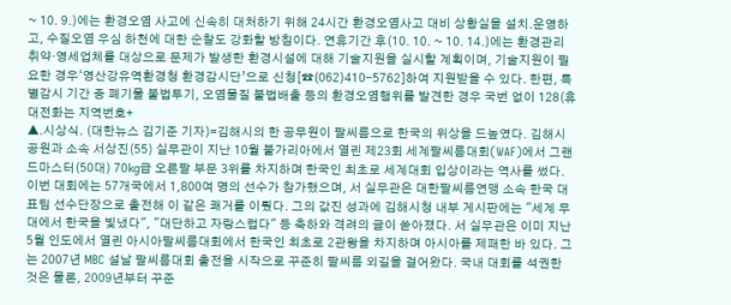~ 10. 9.)에는 환경오염 사고에 신속히 대처하기 위해 24시간 환경오염사고 대비 상황실을 설치․운영하고, 수질오염 우심 하천에 대한 순찰도 강화할 방침이다. 연휴기간 후(10. 10. ~ 10. 14.)에는 환경관리 취약‧영세업체를 대상으로 문제가 발생한 환경시설에 대해 기술지원을 실시할 계획이며, 기술지원이 필요한 경우‘영산강유역환경청 환경감시단’으로 신청[☎(062)410-5762]하여 지원받을 수 있다. 한편, 특별감시 기간 중 폐기물 불법투기, 오염물질 불법배출 등의 환경오염행위를 발견한 경우 국번 없이 128(휴대전화는 지역번호+
▲.시상식. (대한뉴스 김기준 기자)=김해시의 한 공무원이 팔씨름으로 한국의 위상을 드높였다. 김해시 공원과 소속 서상진(55) 실무관이 지난 10월 불가리아에서 열린 제23회 세계팔씨름대회(WAF)에서 그랜드마스터(50대) 70㎏급 오른팔 부문 3위를 차지하며 한국인 최초로 세계대회 입상이라는 역사를 썼다. 이번 대회에는 57개국에서 1,800여 명의 선수가 참가했으며, 서 실무관은 대한팔씨름연맹 소속 한국 대표팀 선수단장으로 출전해 이 같은 쾌거를 이뤘다. 그의 값진 성과에 김해시청 내부 게시판에는 "세계 무대에서 한국을 빛냈다", "대단하고 자랑스럽다" 등 축하와 격려의 글이 쏟아졌다. 서 실무관은 이미 지난 5월 인도에서 열린 아시아팔씨름대회에서 한국인 최초로 2관왕을 차지하며 아시아를 제패한 바 있다. 그는 2007년 MBC 설날 팔씨름대회 출전을 시작으로 꾸준히 팔씨름 외길을 걸어왔다. 국내 대회를 석권한 것은 물론, 2009년부터 꾸준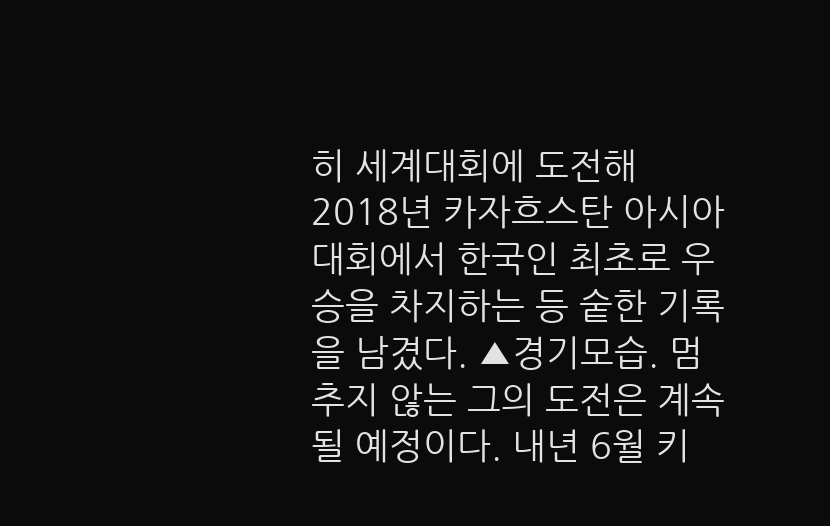히 세계대회에 도전해 2018년 카자흐스탄 아시아대회에서 한국인 최초로 우승을 차지하는 등 숱한 기록을 남겼다. ▲경기모습. 멈추지 않는 그의 도전은 계속될 예정이다. 내년 6월 키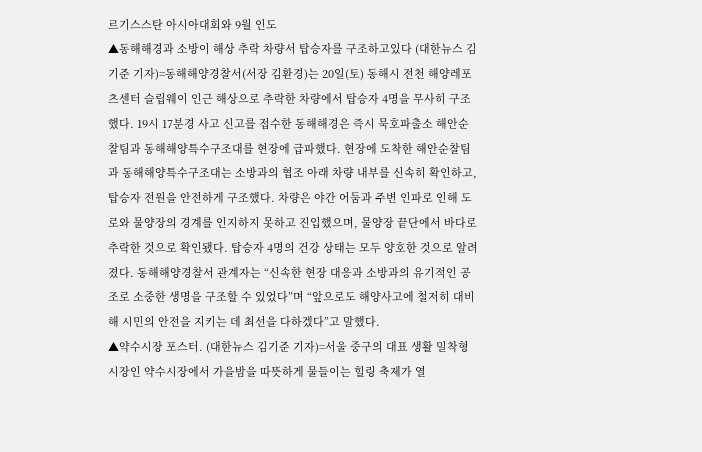르기스스탄 아시아대회와 9월 인도
▲동해해경과 소방이 해상 추락 차량서 탑승자를 구조하고있다 (대한뉴스 김기준 기자)=동해해양경찰서(서장 김환경)는 20일(토) 동해시 전천 해양레포츠센터 슬립웨이 인근 해상으로 추락한 차량에서 탑승자 4명을 무사히 구조했다. 19시 17분경 사고 신고를 접수한 동해해경은 즉시 묵호파출소 해안순찰팀과 동해해양특수구조대를 현장에 급파했다. 현장에 도착한 해안순찰팀과 동해해양특수구조대는 소방과의 협조 아래 차량 내부를 신속히 확인하고, 탑승자 전원을 안전하게 구조했다. 차량은 야간 어둠과 주변 인파로 인해 도로와 물양장의 경계를 인지하지 못하고 진입했으며, 물양장 끝단에서 바다로 추락한 것으로 확인됐다. 탑승자 4명의 건강 상태는 모두 양호한 것으로 알려졌다. 동해해양경찰서 관계자는 “신속한 현장 대응과 소방과의 유기적인 공조로 소중한 생명을 구조할 수 있었다”며 “앞으로도 해양사고에 철저히 대비해 시민의 안전을 지키는 데 최선을 다하겠다”고 말했다.
▲약수시장 포스터. (대한뉴스 김기준 기자)=서울 중구의 대표 생활 밀착형 시장인 약수시장에서 가을밤을 따뜻하게 물들이는 힐링 축제가 열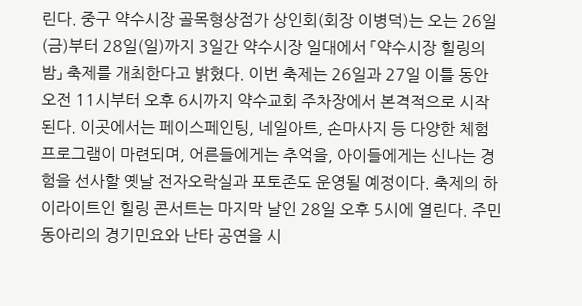린다. 중구 약수시장 골목형상점가 상인회(회장 이병덕)는 오는 26일(금)부터 28일(일)까지 3일간 약수시장 일대에서 「약수시장 힐링의 밤」 축제를 개최한다고 밝혔다. 이번 축제는 26일과 27일 이틀 동안 오전 11시부터 오후 6시까지 약수교회 주차장에서 본격적으로 시작된다. 이곳에서는 페이스페인팅, 네일아트, 손마사지 등 다양한 체험 프로그램이 마련되며, 어른들에게는 추억을, 아이들에게는 신나는 경험을 선사할 옛날 전자오락실과 포토존도 운영될 예정이다. 축제의 하이라이트인 힐링 콘서트는 마지막 날인 28일 오후 5시에 열린다. 주민 동아리의 경기민요와 난타 공연을 시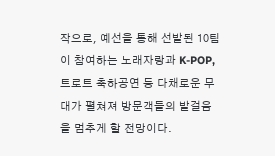작으로, 예선을 통해 선발된 10팀이 참여하는 노래자랑과 K-POP, 트로트 축하공연 등 다채로운 무대가 펼쳐져 방문객들의 발걸음을 멈추게 할 전망이다.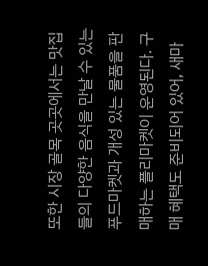또한 시장 골목 곳곳에서는 맛집들의 다양한 음식을 만날 수 있는 푸드마켓과 개성 있는 물품을 판매하는 플리마켓이 운영된다. 구매 혜택도 준비되어 있어, 새마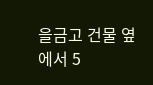을금고 건물 옆에서 5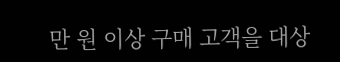만 원 이상 구매 고객을 대상